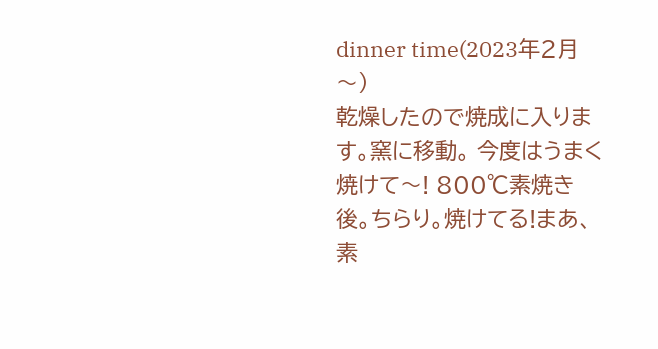dinner time(2023年2月〜)
乾燥したので焼成に入ります。窯に移動。 今度はうまく焼けて〜! 800℃素焼き後。ちらり。焼けてる!まあ、素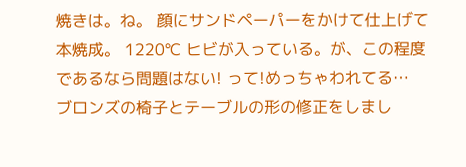焼きは。ね。 顔にサンドペーパーをかけて仕上げて本焼成。 1220℃ ヒビが入っている。が、この程度であるなら問題はない! って!めっちゃわれてる…
ブロンズの椅子とテーブルの形の修正をしまし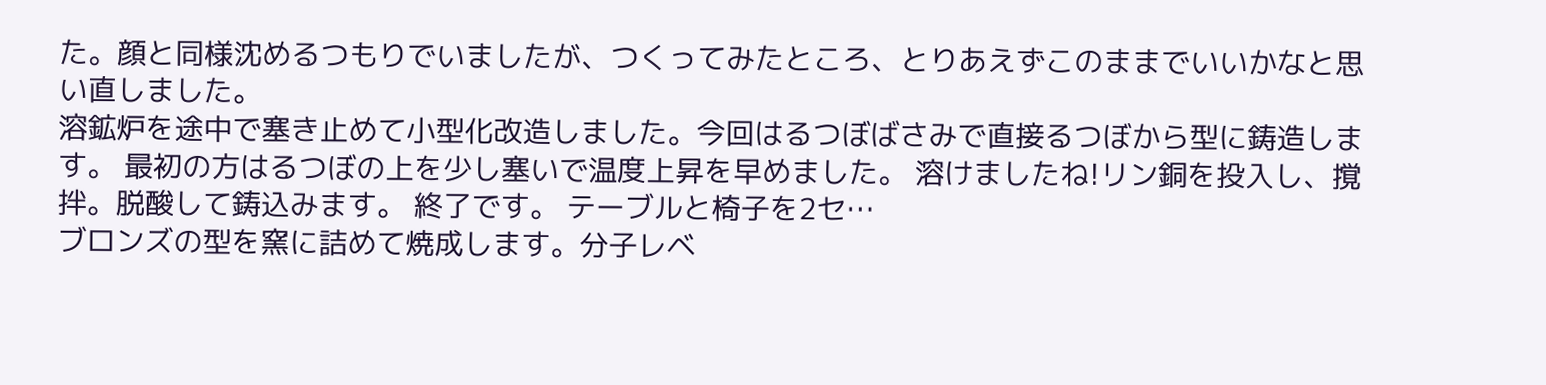た。顔と同様沈めるつもりでいましたが、つくってみたところ、とりあえずこのままでいいかなと思い直しました。
溶鉱炉を途中で塞き止めて小型化改造しました。今回はるつぼばさみで直接るつぼから型に鋳造します。 最初の方はるつぼの上を少し塞いで温度上昇を早めました。 溶けましたね!リン銅を投入し、撹拌。脱酸して鋳込みます。 終了です。 テーブルと椅子を2セ…
ブロンズの型を窯に詰めて焼成します。分子レベ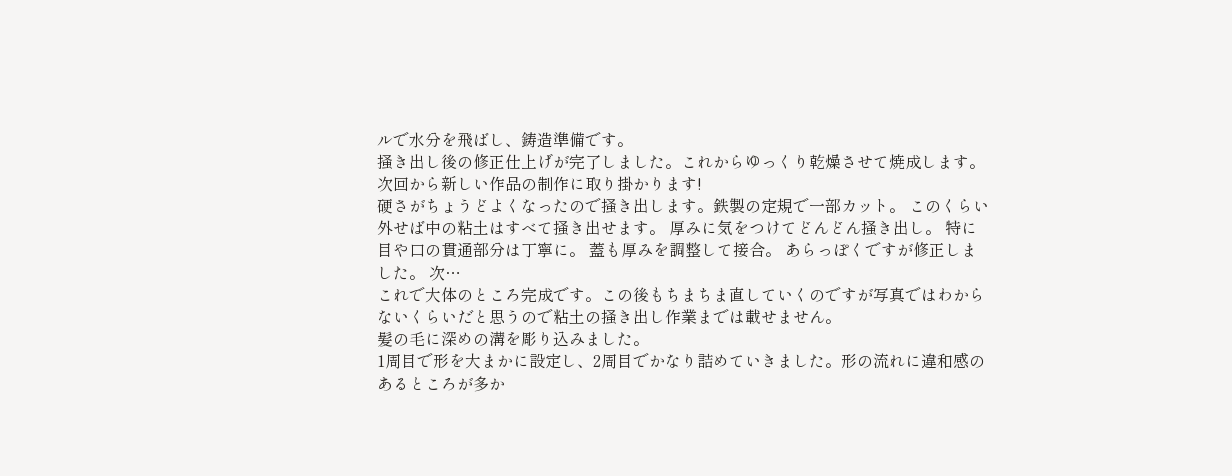ルで水分を飛ばし、鋳造準備です。
掻き出し後の修正仕上げが完了しました。これからゆっくり乾燥させて焼成します。 次回から新しい作品の制作に取り掛かります!
硬さがちょうどよくなったので掻き出します。鉄製の定規で一部カット。 このくらい外せば中の粘土はすべて掻き出せます。 厚みに気をつけてどんどん掻き出し。 特に目や口の貫通部分は丁寧に。 蓋も厚みを調整して接合。 あらっぽくですが修正しました。 次…
これで大体のところ完成です。この後もちまちま直していくのですが写真ではわからないくらいだと思うので粘土の掻き出し作業までは載せません。
髪の毛に深めの溝を彫り込みました。
1周目で形を大まかに設定し、2周目でかなり詰めていきました。形の流れに違和感のあるところが多か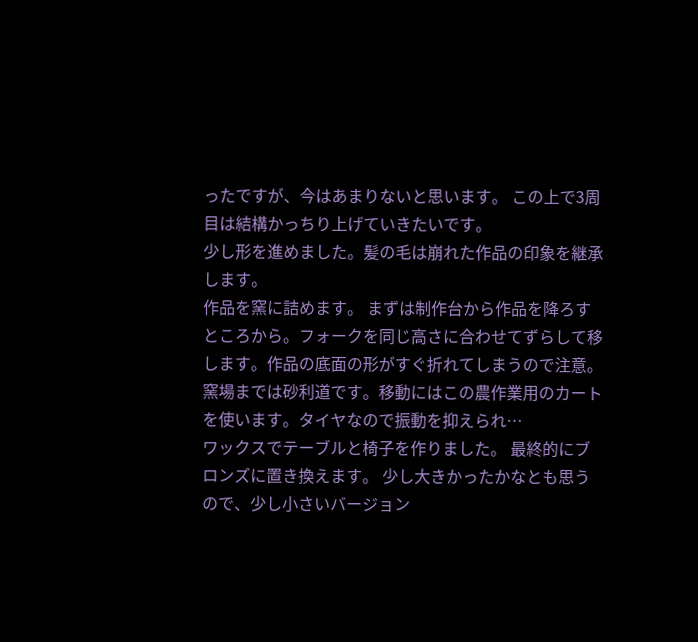ったですが、今はあまりないと思います。 この上で3周目は結構かっちり上げていきたいです。
少し形を進めました。髪の毛は崩れた作品の印象を継承します。
作品を窯に詰めます。 まずは制作台から作品を降ろすところから。フォークを同じ高さに合わせてずらして移します。作品の底面の形がすぐ折れてしまうので注意。 窯場までは砂利道です。移動にはこの農作業用のカートを使います。タイヤなので振動を抑えられ…
ワックスでテーブルと椅子を作りました。 最終的にブロンズに置き換えます。 少し大きかったかなとも思うので、少し小さいバージョン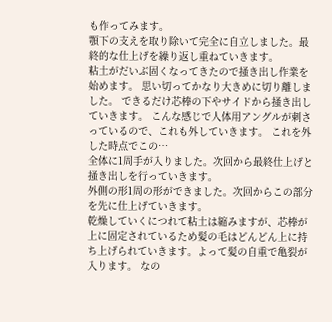も作ってみます。
顎下の支えを取り除いて完全に自立しました。最終的な仕上げを繰り返し重ねていきます。
粘土がだいぶ固くなってきたので掻き出し作業を始めます。 思い切ってかなり大きめに切り離しました。 できるだけ芯棒の下やサイドから掻き出していきます。 こんな感じで人体用アングルが刺さっているので、これも外していきます。 これを外した時点でこの…
全体に1周手が入りました。次回から最終仕上げと掻き出しを行っていきます。
外側の形1周の形ができました。次回からこの部分を先に仕上げていきます。
乾燥していくにつれて粘土は縮みますが、芯棒が上に固定されているため髪の毛はどんどん上に持ち上げられていきます。よって髪の自重で亀裂が入ります。 なの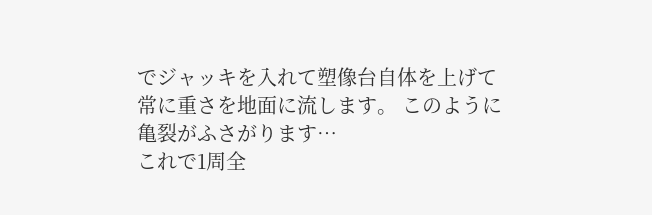でジャッキを入れて塑像台自体を上げて常に重さを地面に流します。 このように亀裂がふさがります…
これで1周全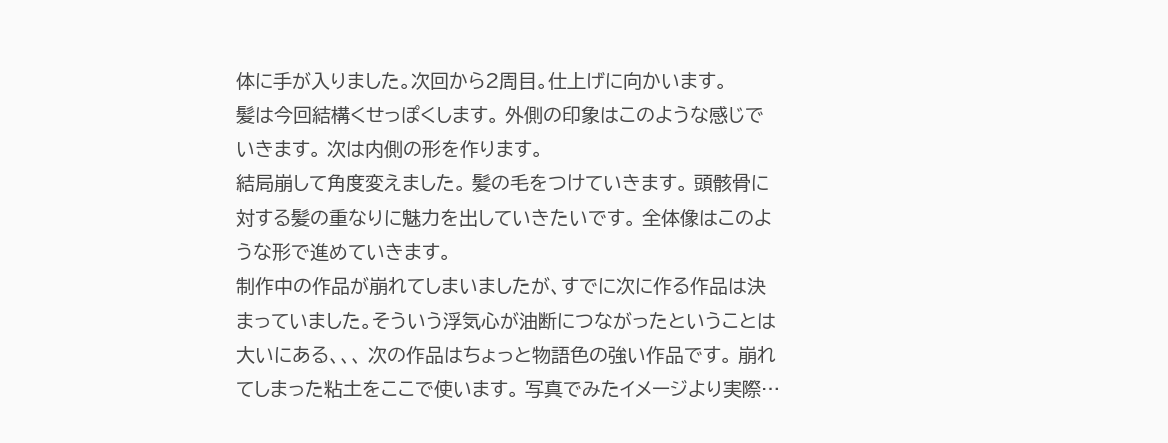体に手が入りました。次回から2周目。仕上げに向かいます。
髪は今回結構くせっぽくします。 外側の印象はこのような感じでいきます。 次は内側の形を作ります。
結局崩して角度変えました。 髪の毛をつけていきます。 頭骸骨に対する髪の重なりに魅力を出していきたいです。 全体像はこのような形で進めていきます。
制作中の作品が崩れてしまいましたが、すでに次に作る作品は決まっていました。そういう浮気心が油断につながったということは大いにある、、、 次の作品はちょっと物語色の強い作品です。 崩れてしまった粘土をここで使います。 写真でみたイメージより実際…